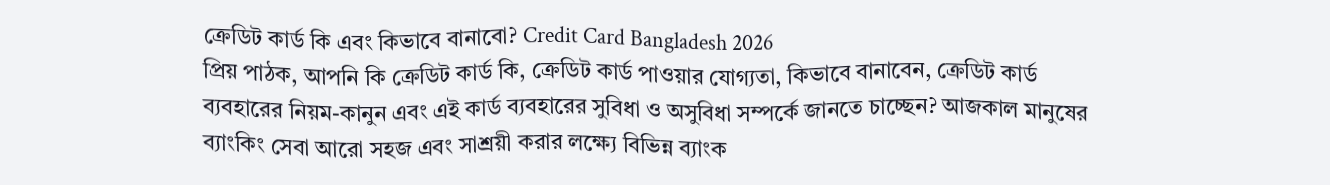ক্রেডিট কার্ড কি এবং কিভাবে বানাবো? Credit Card Bangladesh 2026
প্রিয় পাঠক, আপনি কি ক্রেডিট কার্ড কি, ক্রেডিট কার্ড পাওয়ার যোগ্যতা, কিভাবে বানাবেন, ক্রেডিট কার্ড ব্যবহারের নিয়ম-কানুন এবং এই কার্ড ব্যবহারের সুবিধা ও অসুবিধা সম্পর্কে জানতে চাচ্ছেন? আজকাল মানুষের ব্যাংকিং সেবা আরো সহজ এবং সাশ্রয়ী করার লক্ষ্যে বিভিন্ন ব্যাংক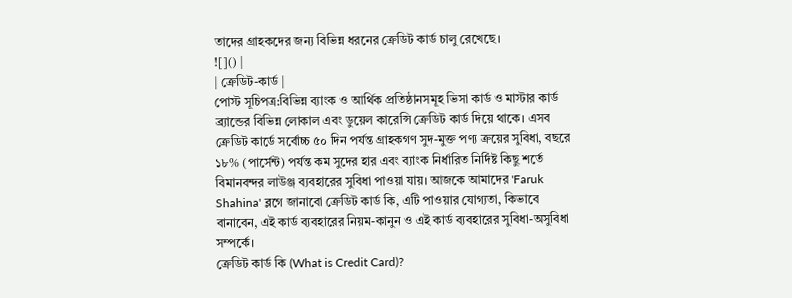তাদের গ্রাহকদের জন্য বিভিন্ন ধরনের ক্রেডিট কার্ড চালু রেখেছে।
![]() |
| ক্রেডিট-কার্ড |
পোস্ট সূচিপত্র:বিভিন্ন ব্যাংক ও আর্থিক প্রতিষ্ঠানসমূহ ভিসা কার্ড ও মাস্টার কার্ড ব্র্যান্ডের বিভিন্ন লোকাল এবং ডুয়েল কারেন্সি ক্রেডিট কার্ড দিয়ে থাকে। এসব ক্রেডিট কার্ডে সর্বোচ্চ ৫০ দিন পর্যন্ত গ্রাহকগণ সুদ-মুক্ত পণ্য ক্রয়ের সুবিধা, বছরে ১৮% (পার্সেন্ট) পর্যন্ত কম সুদের হার এবং ব্যাংক নির্ধারিত নির্দিষ্ট কিছু শর্তে বিমানবন্দর লাউঞ্জ ব্যবহারের সুবিধা পাওয়া যায়। আজকে আমাদের 'Faruk Shahina' ব্লগে জানাবো ক্রেডিট কার্ড কি, এটি পাওয়ার যোগ্যতা, কিভাবে বানাবেন, এই কার্ড ব্যবহারের নিয়ম-কানুন ও এই কার্ড ব্যবহারের সুবিধা-অসুবিধা সম্পর্কে।
ক্রেডিট কার্ড কি (What is Credit Card)?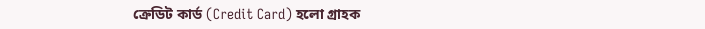ক্রেডিট কার্ড (Credit Card) হলো গ্রাহক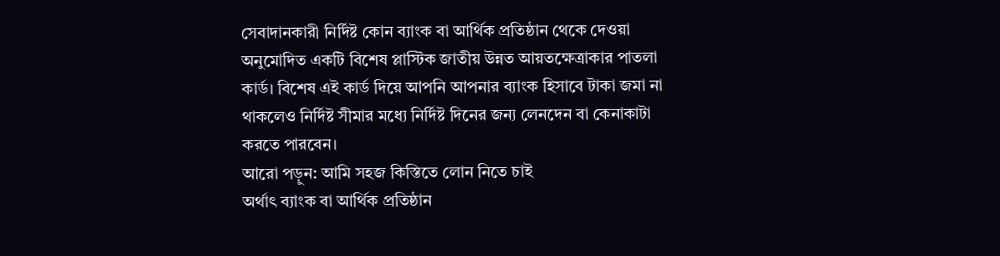সেবাদানকারী নির্দিষ্ট কোন ব্যাংক বা আর্থিক প্রতিষ্ঠান থেকে দেওয়া অনুমোদিত একটি বিশেষ প্লাস্টিক জাতীয় উন্নত আয়তক্ষেত্রাকার পাতলা কার্ড। বিশেষ এই কার্ড দিয়ে আপনি আপনার ব্যাংক হিসাবে টাকা জমা না থাকলেও নির্দিষ্ট সীমার মধ্যে নির্দিষ্ট দিনের জন্য লেনদেন বা কেনাকাটা করতে পারবেন।
আরো পড়ুন: আমি সহজ কিস্তিতে লোন নিতে চাই
অর্থাৎ ব্যাংক বা আর্থিক প্রতিষ্ঠান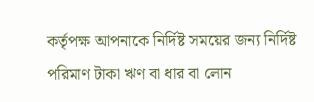কর্তৃপক্ষ আপনাকে নির্দিষ্ট সময়ের জন্য নির্দিষ্ট পরিমাণ টাকা ঋণ বা ধার বা লোন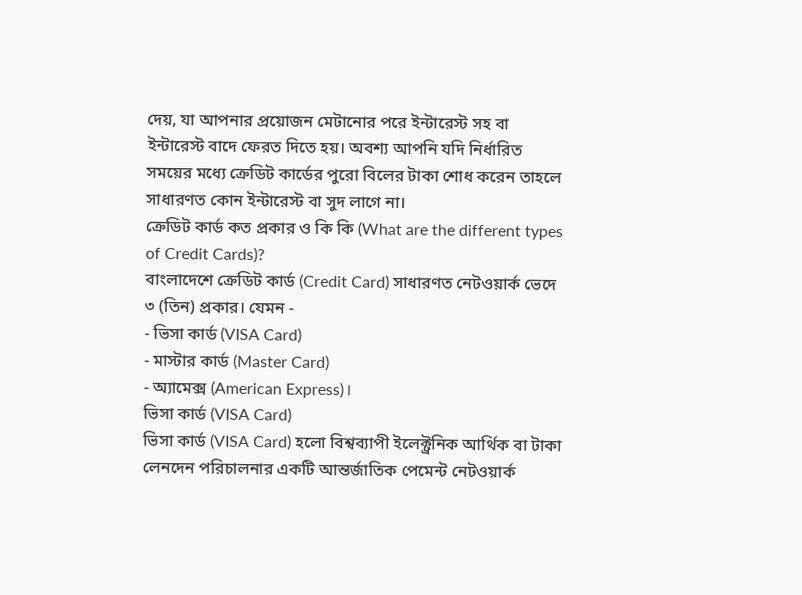দেয়, যা আপনার প্রয়োজন মেটানোর পরে ইন্টারেস্ট সহ বা ইন্টারেস্ট বাদে ফেরত দিতে হয়। অবশ্য আপনি যদি নির্ধারিত সময়ের মধ্যে ক্রেডিট কার্ডের পুরো বিলের টাকা শোধ করেন তাহলে সাধারণত কোন ইন্টারেস্ট বা সুদ লাগে না।
ক্রেডিট কার্ড কত প্রকার ও কি কি (What are the different types of Credit Cards)?
বাংলাদেশে ক্রেডিট কার্ড (Credit Card) সাধারণত নেটওয়ার্ক ভেদে ৩ (তিন) প্রকার। যেমন -
- ভিসা কার্ড (VISA Card)
- মাস্টার কার্ড (Master Card)
- অ্যামেক্স (American Express)।
ভিসা কার্ড (VISA Card)
ভিসা কার্ড (VISA Card) হলো বিশ্বব্যাপী ইলেক্ট্রনিক আর্থিক বা টাকা লেনদেন পরিচালনার একটি আন্তর্জাতিক পেমেন্ট নেটওয়ার্ক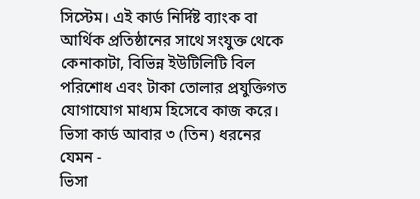সিস্টেম। এই কার্ড নির্দিষ্ট ব্যাংক বা আর্থিক প্রতিষ্ঠানের সাথে সংযুক্ত থেকে কেনাকাটা, বিভিন্ন ইউটিলিটি বিল পরিশোধ এবং টাকা তোলার প্রযুক্তিগত যোগাযোগ মাধ্যম হিসেবে কাজ করে। ভিসা কার্ড আবার ৩ (তিন) ধরনের যেমন -
ভিসা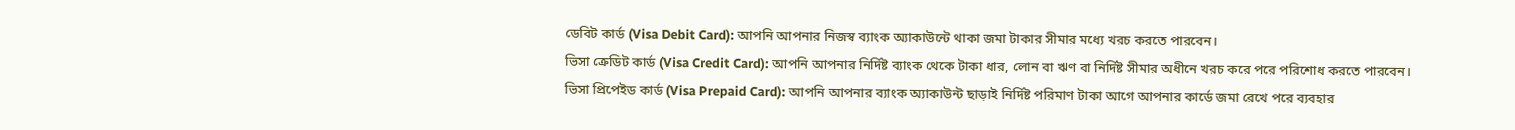ডেবিট কার্ড (Visa Debit Card): আপনি আপনার নিজস্ব ব্যাংক অ্যাকাউন্টে থাকা জমা টাকার সীমার মধ্যে খরচ করতে পারবেন।
ভিসা ক্রেডিট কার্ড (Visa Credit Card): আপনি আপনার নির্দিষ্ট ব্যাংক থেকে টাকা ধার, লোন বা ঋণ বা নির্দিষ্ট সীমার অধীনে খরচ করে পরে পরিশোধ করতে পারবেন।
ভিসা প্রিপেইড কার্ড (Visa Prepaid Card): আপনি আপনার ব্যাংক অ্যাকাউন্ট ছাড়াই নির্দিষ্ট পরিমাণ টাকা আগে আপনার কার্ডে জমা রেখে পরে ব্যবহার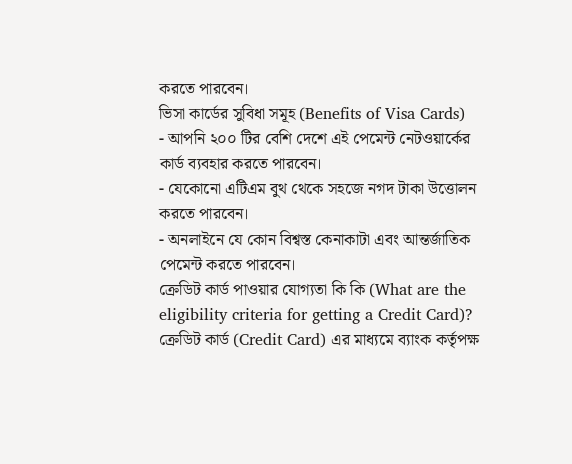করতে পারবেন।
ভিসা কার্ডের সুবিধা সমূহ (Benefits of Visa Cards)
- আপনি ২০০ টির বেশি দেশে এই পেমেন্ট নেটওয়ার্কের কার্ড ব্যবহার করতে পারবেন।
- যেকোনো এটিএম বুথ থেকে সহজে নগদ টাকা উত্তোলন করতে পারবেন।
- অনলাইনে যে কোন বিশ্বস্ত কেনাকাটা এবং আন্তর্জাতিক পেমেন্ট করতে পারবেন।
ক্রেডিট কার্ড পাওয়ার যোগ্যতা কি কি (What are the eligibility criteria for getting a Credit Card)?
ক্রেডিট কার্ড (Credit Card) এর মাধ্যমে ব্যাংক কর্তৃপক্ষ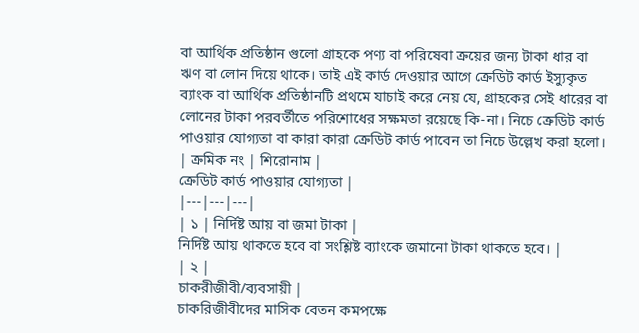বা আর্থিক প্রতিষ্ঠান গুলো গ্রাহকে পণ্য বা পরিষেবা ক্রয়ের জন্য টাকা ধার বা ঋণ বা লোন দিয়ে থাকে। তাই এই কার্ড দেওয়ার আগে ক্রেডিট কার্ড ইস্যুকৃত ব্যাংক বা আর্থিক প্রতিষ্ঠানটি প্রথমে যাচাই করে নেয় যে, গ্রাহকের সেই ধারের বা লোনের টাকা পরবর্তীতে পরিশোধের সক্ষমতা রয়েছে কি-না। নিচে ক্রেডিট কার্ড পাওয়ার যোগ্যতা বা কারা কারা ক্রেডিট কার্ড পাবেন তা নিচে উল্লেখ করা হলো।
| ক্রমিক নং | শিরোনাম |
ক্রেডিট কার্ড পাওয়ার যোগ্যতা |
|---|---|---|
| ১ | নির্দিষ্ট আয় বা জমা টাকা |
নির্দিষ্ট আয় থাকতে হবে বা সংশ্লিষ্ট ব্যাংকে জমানো টাকা থাকতে হবে। |
| ২ |
চাকরীজীবী/ব্যবসায়ী |
চাকরিজীবীদের মাসিক বেতন কমপক্ষে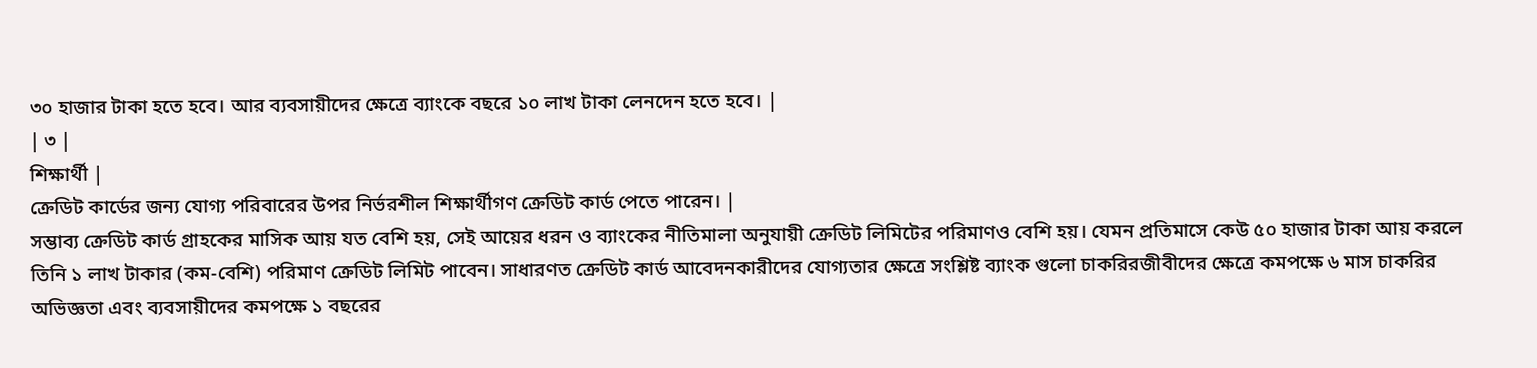৩০ হাজার টাকা হতে হবে। আর ব্যবসায়ীদের ক্ষেত্রে ব্যাংকে বছরে ১০ লাখ টাকা লেনদেন হতে হবে। |
| ৩ |
শিক্ষার্থী |
ক্রেডিট কার্ডের জন্য যোগ্য পরিবারের উপর নির্ভরশীল শিক্ষার্থীগণ ক্রেডিট কার্ড পেতে পারেন। |
সম্ভাব্য ক্রেডিট কার্ড গ্রাহকের মাসিক আয় যত বেশি হয়, সেই আয়ের ধরন ও ব্যাংকের নীতিমালা অনুযায়ী ক্রেডিট লিমিটের পরিমাণও বেশি হয়। যেমন প্রতিমাসে কেউ ৫০ হাজার টাকা আয় করলে তিনি ১ লাখ টাকার (কম-বেশি) পরিমাণ ক্রেডিট লিমিট পাবেন। সাধারণত ক্রেডিট কার্ড আবেদনকারীদের যোগ্যতার ক্ষেত্রে সংশ্লিষ্ট ব্যাংক গুলো চাকরিরজীবীদের ক্ষেত্রে কমপক্ষে ৬ মাস চাকরির অভিজ্ঞতা এবং ব্যবসায়ীদের কমপক্ষে ১ বছরের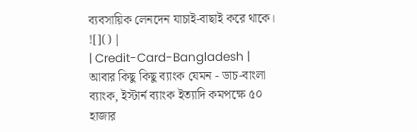ব্যবসায়িক লেনদেন যাচাই-বাছাই করে থাকে।
![]() |
| Credit-Card-Bangladesh |
আবার কিছু কিছু ব্যাংক যেমন - ডাচ-বাংলা ব্যাংক, ইস্টার্ন ব্যাংক ইত্যাদি কমপক্ষে ৫০ হাজার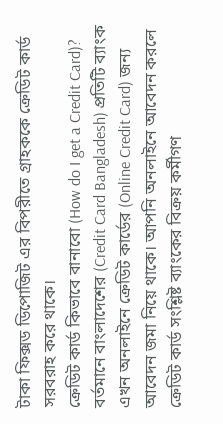টাকা ফিক্সড ডিপোজিট এর বিপরীতে গ্রাহককে ক্রেডিট কার্ড সরবরাহ করে থাকে।
ক্রেডিট কার্ড কিভাবে বানাবো (How do I get a Credit Card)?
বর্তমানে বাংলাদেশের (Credit Card Bangladesh) প্রতিটি ব্যাংক এখন অনলাইনে ক্রেডিট কার্ডের (Online Credit Card) জন্য আবেদন জমা নিয়ে থাকে। আপনি অনলাইনে আবেদন করলে ক্রেডিট কার্ড সংশ্লিষ্ট ব্যাংকের বিক্রয় কর্মীগণ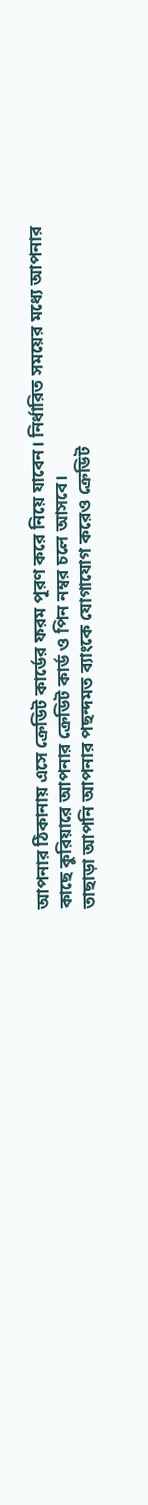আপনার ঠিকানায় এসে ক্রেডিট কার্ডের ফরম পূরণ করে নিয়ে যাবেন। নির্ধারিত সময়ের মধ্যে আপনার কাছে কুরিয়ারে আপনার ক্রেডিট কার্ড ও পিন নম্বর চলে আসবে।
তাছাড়া আপনি আপনার পছন্দমত ব্যাংকে যোগাযোগ করেও ক্রেডিট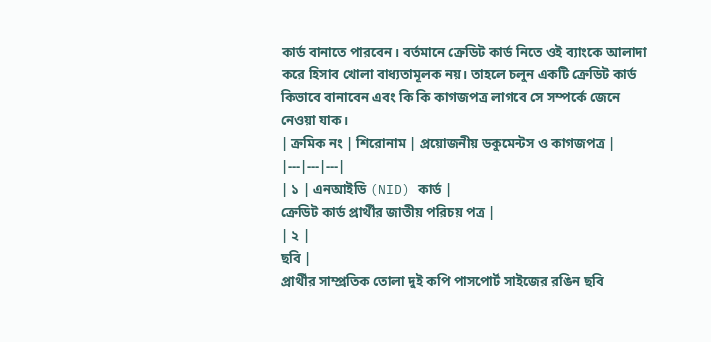কার্ড বানাতে পারবেন। বর্তমানে ক্রেডিট কার্ড নিতে ওই ব্যাংকে আলাদা করে হিসাব খোলা বাধ্যতামূলক নয়। তাহলে চলুন একটি ক্রেডিট কার্ড কিভাবে বানাবেন এবং কি কি কাগজপত্র লাগবে সে সম্পর্কে জেনে নেওয়া যাক।
| ক্রমিক নং | শিরোনাম | প্রয়োজনীয় ডকুমেন্টস ও কাগজপত্র |
|---|---|---|
| ১ | এনআইডি (NID) কার্ড |
ক্রেডিট কার্ড প্রার্থীর জাতীয় পরিচয় পত্র |
| ২ |
ছবি |
প্রার্থীর সাম্প্রতিক তোলা দুই কপি পাসপোর্ট সাইজের রঙিন ছবি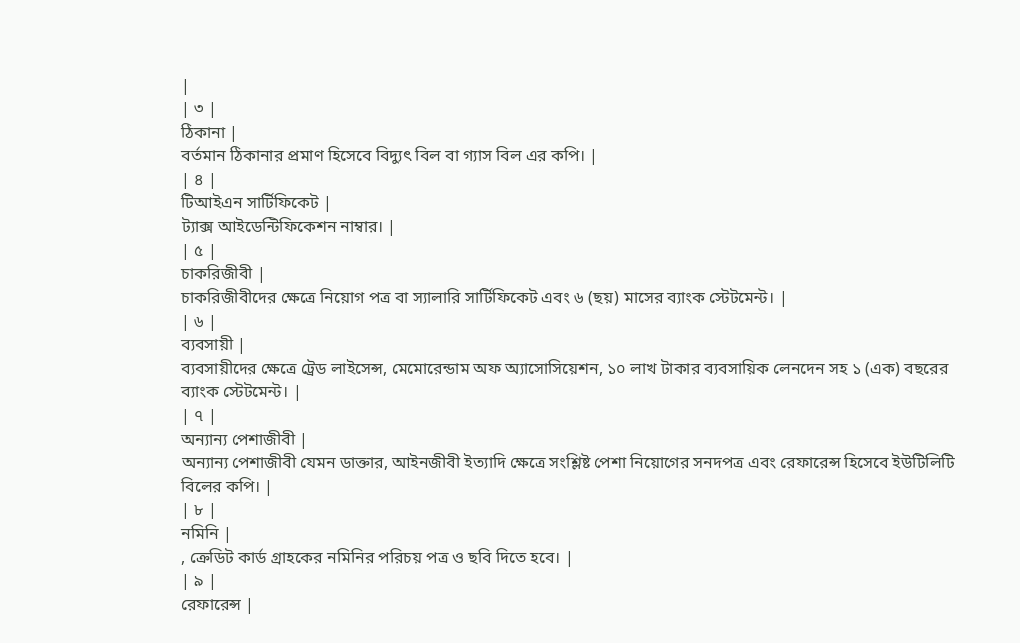|
| ৩ |
ঠিকানা |
বর্তমান ঠিকানার প্রমাণ হিসেবে বিদ্যুৎ বিল বা গ্যাস বিল এর কপি। |
| ৪ |
টিআইএন সার্টিফিকেট |
ট্যাক্স আইডেন্টিফিকেশন নাম্বার। |
| ৫ |
চাকরিজীবী |
চাকরিজীবীদের ক্ষেত্রে নিয়োগ পত্র বা স্যালারি সার্টিফিকেট এবং ৬ (ছয়) মাসের ব্যাংক স্টেটমেন্ট। |
| ৬ |
ব্যবসায়ী |
ব্যবসায়ীদের ক্ষেত্রে ট্রেড লাইসেন্স, মেমোরেন্ডাম অফ অ্যাসোসিয়েশন, ১০ লাখ টাকার ব্যবসায়িক লেনদেন সহ ১ (এক) বছরের ব্যাংক স্টেটমেন্ট। |
| ৭ |
অন্যান্য পেশাজীবী |
অন্যান্য পেশাজীবী যেমন ডাক্তার, আইনজীবী ইত্যাদি ক্ষেত্রে সংশ্লিষ্ট পেশা নিয়োগের সনদপত্র এবং রেফারেন্স হিসেবে ইউটিলিটি বিলের কপি। |
| ৮ |
নমিনি |
, ক্রেডিট কার্ড গ্রাহকের নমিনির পরিচয় পত্র ও ছবি দিতে হবে। |
| ৯ |
রেফারেন্স |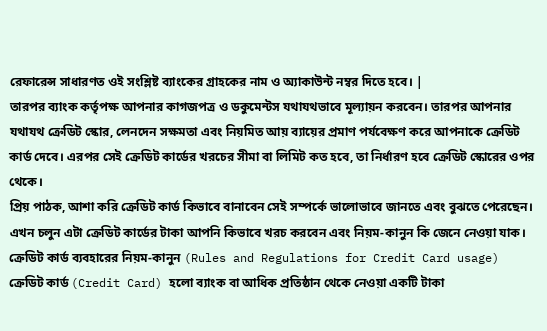রেফারেন্স সাধারণত ওই সংশ্লিষ্ট ব্যাংকের গ্রাহকের নাম ও অ্যাকাউন্ট নম্বর দিতে হবে। |
তারপর ব্যাংক কর্তৃপক্ষ আপনার কাগজপত্র ও ডকুমেন্টস যথাযথভাবে মূল্যায়ন করবেন। তারপর আপনার যথাযথ ক্রেডিট স্কোর, লেনদেন সক্ষমতা এবং নিয়মিত আয় ব্যায়ের প্রমাণ পর্যবেক্ষণ করে আপনাকে ক্রেডিট কার্ড দেবে। এরপর সেই ক্রেডিট কার্ডের খরচের সীমা বা লিমিট কত হবে, তা নির্ধারণ হবে ক্রেডিট স্কোরের ওপর থেকে।
প্রিয় পাঠক, আশা করি ক্রেডিট কার্ড কিভাবে বানাবেন সেই সম্পর্কে ভালোভাবে জানতে এবং বুঝতে পেরেছেন। এখন চলুন এটা ক্রেডিট কার্ডের টাকা আপনি কিভাবে খরচ করবেন এবং নিয়ম-কানুন কি জেনে নেওয়া যাক।
ক্রেডিট কার্ড ব্যবহারের নিয়ম-কানুন (Rules and Regulations for Credit Card usage)
ক্রেডিট কার্ড (Credit Card) হলো ব্যাংক বা আধিক প্রতিষ্ঠান থেকে নেওয়া একটি টাকা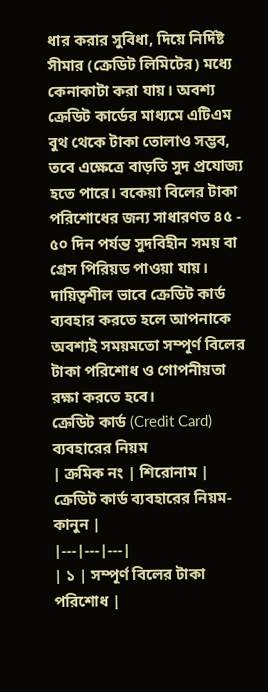ধার করার সুবিধা, দিয়ে নির্দিষ্ট সীমার (ক্রেডিট লিমিটের) মধ্যে কেনাকাটা করা যায়। অবশ্য ক্রেডিট কার্ডের মাধ্যমে এটিএম বুথ থেকে টাকা তোলাও সম্ভব, তবে এক্ষেত্রে বাড়তি সুদ প্রযোজ্য হতে পারে। বকেয়া বিলের টাকা পরিশোধের জন্য সাধারণত ৪৫ - ৫০ দিন পর্যন্ত সুদবিহীন সময় বা গ্রেস পিরিয়ড পাওয়া যায়। দায়িত্বশীল ভাবে ক্রেডিট কার্ড ব্যবহার করতে হলে আপনাকে অবশ্যই সময়মতো সম্পূর্ণ বিলের টাকা পরিশোধ ও গোপনীয়তা রক্ষা করতে হবে।
ক্রেডিট কার্ড (Credit Card) ব্যবহারের নিয়ম
| ক্রমিক নং | শিরোনাম | ক্রেডিট কার্ড ব্যবহারের নিয়ম-কানুন |
|---|---|---|
| ১ | সম্পূর্ণ বিলের টাকা পরিশোধ |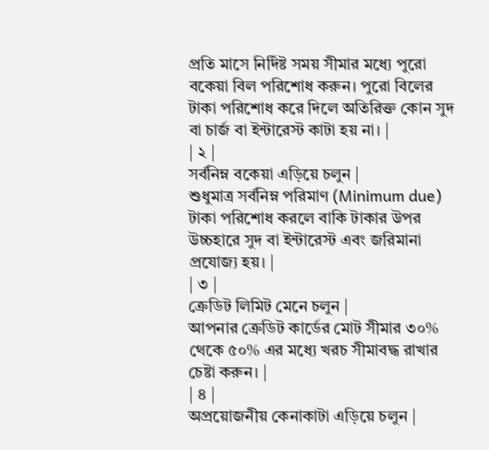প্রতি মাসে নির্দিষ্ট সময় সীমার মধ্যে পুরো বকেয়া বিল পরিশোধ করুন। পুরো বিলের টাকা পরিশোধ করে দিলে অতিরিক্ত কোন সুদ বা চার্জ বা ইন্টারেস্ট কাটা হয় না। |
| ২ |
সর্বনিম্ন বকেয়া এড়িয়ে চলুন |
শুধুমাত্র সর্বনিম্ন পরিমাণ (Minimum due) টাকা পরিশোধ করলে বাকি টাকার উপর উচ্চহারে সুদ বা ইন্টারেস্ট এবং জরিমানা প্রযোজ্য হয়। |
| ৩ |
ক্রেডিট লিমিট মেনে চলুন |
আপনার ক্রেডিট কার্ডের মোট সীমার ৩০% থেকে ৫০% এর মধ্যে খরচ সীমাবদ্ধ রাখার চেষ্টা করুন। |
| ৪ |
অপ্রয়োজনীয় কেনাকাটা এড়িয়ে চলুন |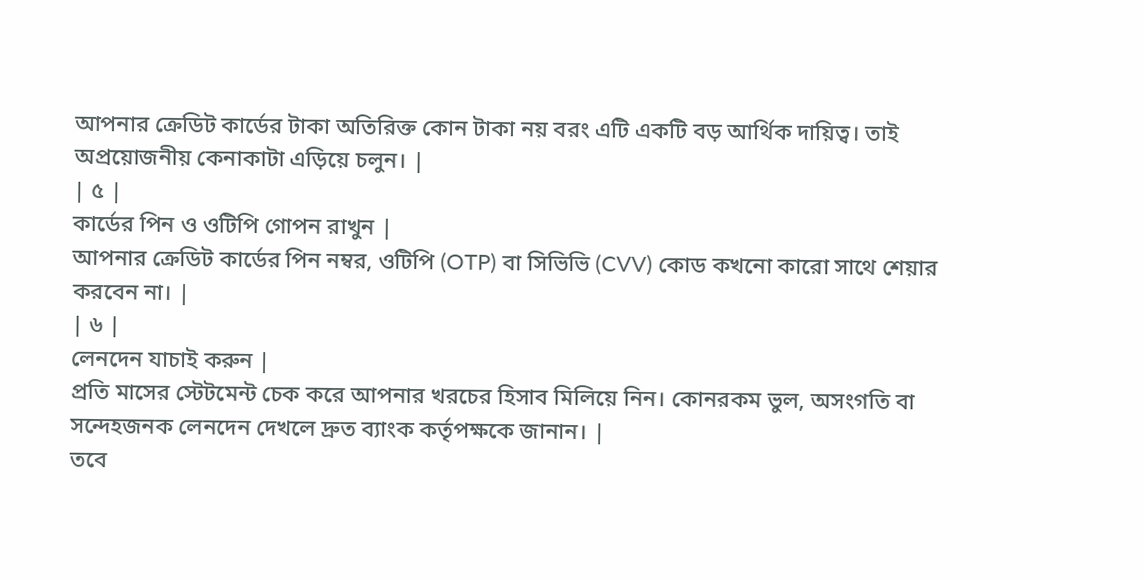আপনার ক্রেডিট কার্ডের টাকা অতিরিক্ত কোন টাকা নয় বরং এটি একটি বড় আর্থিক দায়িত্ব। তাই অপ্রয়োজনীয় কেনাকাটা এড়িয়ে চলুন। |
| ৫ |
কার্ডের পিন ও ওটিপি গোপন রাখুন |
আপনার ক্রেডিট কার্ডের পিন নম্বর, ওটিপি (OTP) বা সিভিভি (CVV) কোড কখনো কারো সাথে শেয়ার করবেন না। |
| ৬ |
লেনদেন যাচাই করুন |
প্রতি মাসের স্টেটমেন্ট চেক করে আপনার খরচের হিসাব মিলিয়ে নিন। কোনরকম ভুল, অসংগতি বা সন্দেহজনক লেনদেন দেখলে দ্রুত ব্যাংক কর্তৃপক্ষকে জানান। |
তবে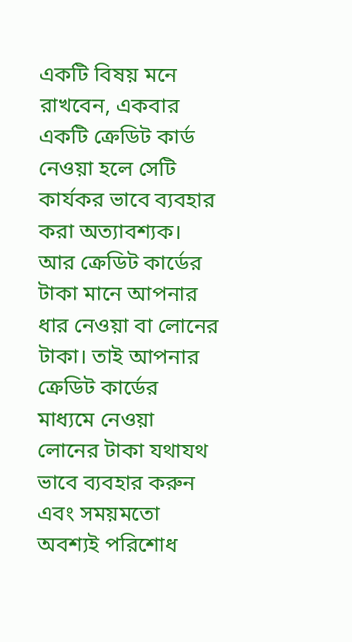একটি বিষয় মনে রাখবেন, একবার একটি ক্রেডিট কার্ড নেওয়া হলে সেটি কার্যকর ভাবে ব্যবহার করা অত্যাবশ্যক। আর ক্রেডিট কার্ডের টাকা মানে আপনার ধার নেওয়া বা লোনের টাকা। তাই আপনার ক্রেডিট কার্ডের মাধ্যমে নেওয়া লোনের টাকা যথাযথ ভাবে ব্যবহার করুন এবং সময়মতো অবশ্যই পরিশোধ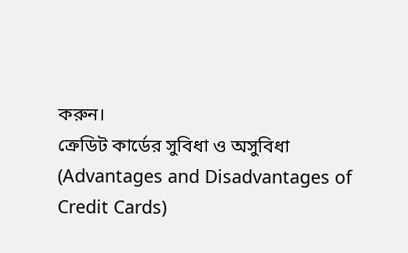করুন।
ক্রেডিট কার্ডের সুবিধা ও অসুবিধা (Advantages and Disadvantages of Credit Cards)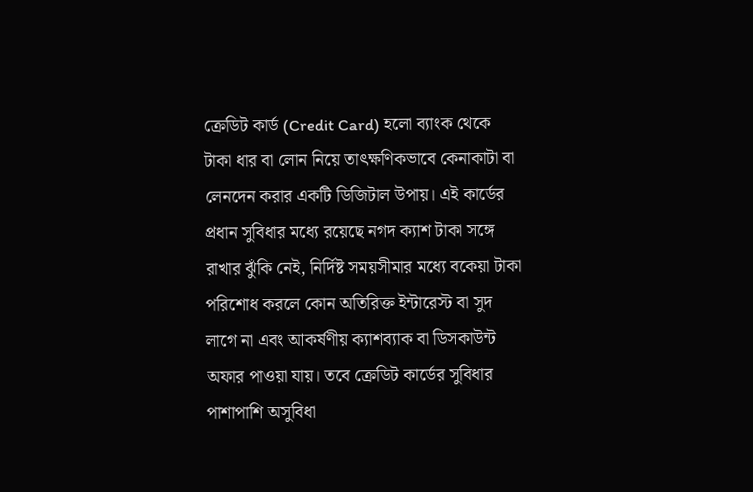ক্রেডিট কার্ড (Credit Card) হলো ব্যাংক থেকে টাকা ধার বা লোন নিয়ে তাৎক্ষণিকভাবে কেনাকাটা বা লেনদেন করার একটি ডিজিটাল উপায়। এই কার্ডের প্রধান সুবিধার মধ্যে রয়েছে নগদ ক্যাশ টাকা সঙ্গে রাখার ঝুঁকি নেই, নির্দিষ্ট সময়সীমার মধ্যে বকেয়া টাকা পরিশোধ করলে কোন অতিরিক্ত ইন্টারেস্ট বা সুদ লাগে না এবং আকর্ষণীয় ক্যাশব্যাক বা ডিসকাউন্ট অফার পাওয়া যায়। তবে ক্রেডিট কার্ডের সুবিধার পাশাপাশি অসুবিধা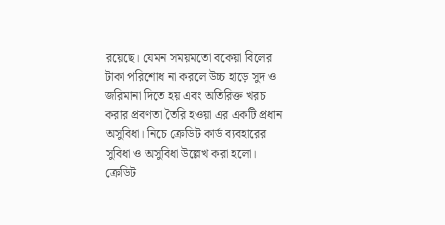রয়েছে। যেমন সময়মতো বকেয়া বিলের টাকা পরিশোধ না করলে উচ্চ হাড়ে সুদ ও জরিমানা দিতে হয় এবং অতিরিক্ত খরচ করার প্রবণতা তৈরি হওয়া এর একটি প্রধান অসুবিধা। নিচে ক্রেডিট কার্ড ব্যবহারের সুবিধা ও অসুবিধা উল্লেখ করা হলো।
ক্রেডিট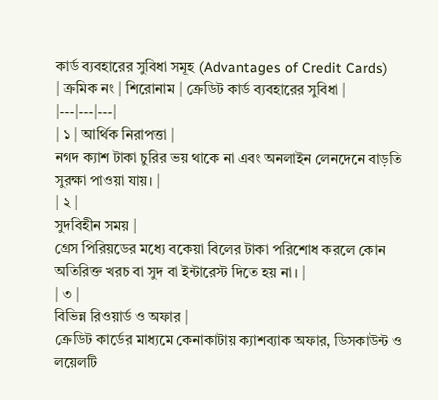কার্ড ব্যবহারের সুবিধা সমূহ (Advantages of Credit Cards)
| ক্রমিক নং | শিরোনাম | ক্রেডিট কার্ড ব্যবহারের সুবিধা |
|---|---|---|
| ১ | আর্থিক নিরাপত্তা |
নগদ ক্যাশ টাকা চুরির ভয় থাকে না এবং অনলাইন লেনদেনে বাড়তি সুরক্ষা পাওয়া যায়। |
| ২ |
সুদবিহীন সময় |
গ্রেস পিরিয়ডের মধ্যে বকেয়া বিলের টাকা পরিশোধ করলে কোন অতিরিক্ত খরচ বা সুদ বা ইন্টারেস্ট দিতে হয় না। |
| ৩ |
বিভিন্ন রিওয়ার্ড ও অফার |
ক্রেডিট কার্ডের মাধ্যমে কেনাকাটায় ক্যাশব্যাক অফার, ডিসকাউন্ট ও লয়েলটি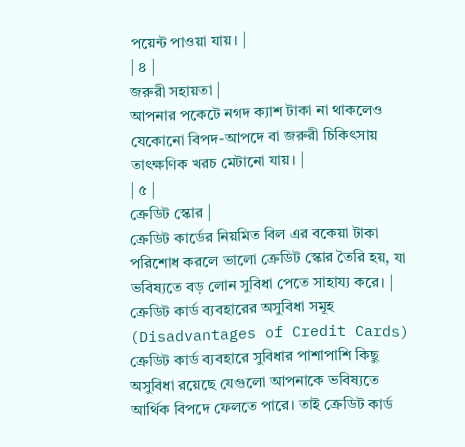পয়েন্ট পাওয়া যায়। |
| ৪ |
জরুরী সহায়তা |
আপনার পকেটে নগদ ক্যাশ টাকা না থাকলেও যেকোনো বিপদ-আপদে বা জরুরী চিকিৎসায় তাৎক্ষণিক খরচ মেটানো যায়। |
| ৫ |
ক্রেডিট স্কোর |
ক্রেডিট কার্ডের নিয়মিত বিল এর বকেয়া টাকা পরিশোধ করলে ভালো ক্রেডিট স্কোর তৈরি হয়, যা ভবিষ্যতে বড় লোন সুবিধা পেতে সাহায্য করে। |
ক্রেডিট কার্ড ব্যবহারের অসুবিধা সমূহ (Disadvantages of Credit Cards)
ক্রেডিট কার্ড ব্যবহারে সুবিধার পাশাপাশি কিছু অসুবিধা রয়েছে যেগুলো আপনাকে ভবিষ্যতে আর্থিক বিপদে ফেলতে পারে। তাই ক্রেডিট কার্ড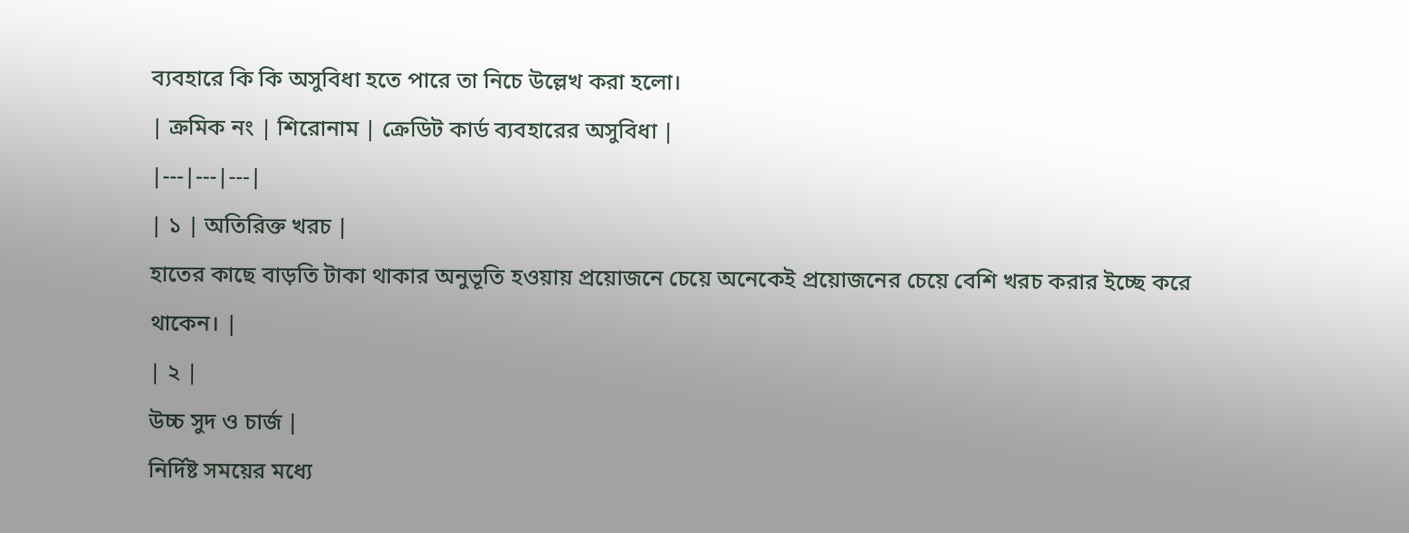ব্যবহারে কি কি অসুবিধা হতে পারে তা নিচে উল্লেখ করা হলো।
| ক্রমিক নং | শিরোনাম | ক্রেডিট কার্ড ব্যবহারের অসুবিধা |
|---|---|---|
| ১ | অতিরিক্ত খরচ |
হাতের কাছে বাড়তি টাকা থাকার অনুভূতি হওয়ায় প্রয়োজনে চেয়ে অনেকেই প্রয়োজনের চেয়ে বেশি খরচ করার ইচ্ছে করে থাকেন। |
| ২ |
উচ্চ সুদ ও চার্জ |
নির্দিষ্ট সময়ের মধ্যে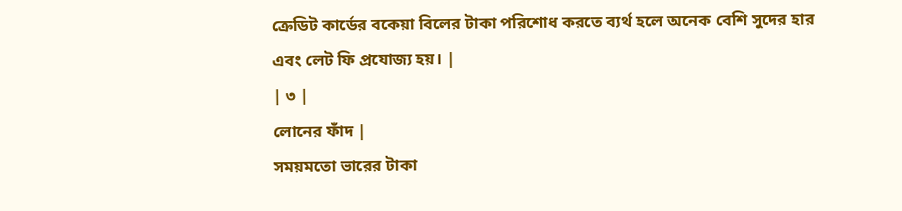ক্রেডিট কার্ডের বকেয়া বিলের টাকা পরিশোধ করতে ব্যর্থ হলে অনেক বেশি সুদের হার এবং লেট ফি প্রযোজ্য হয়। |
| ৩ |
লোনের ফাঁদ |
সময়মতো ভারের টাকা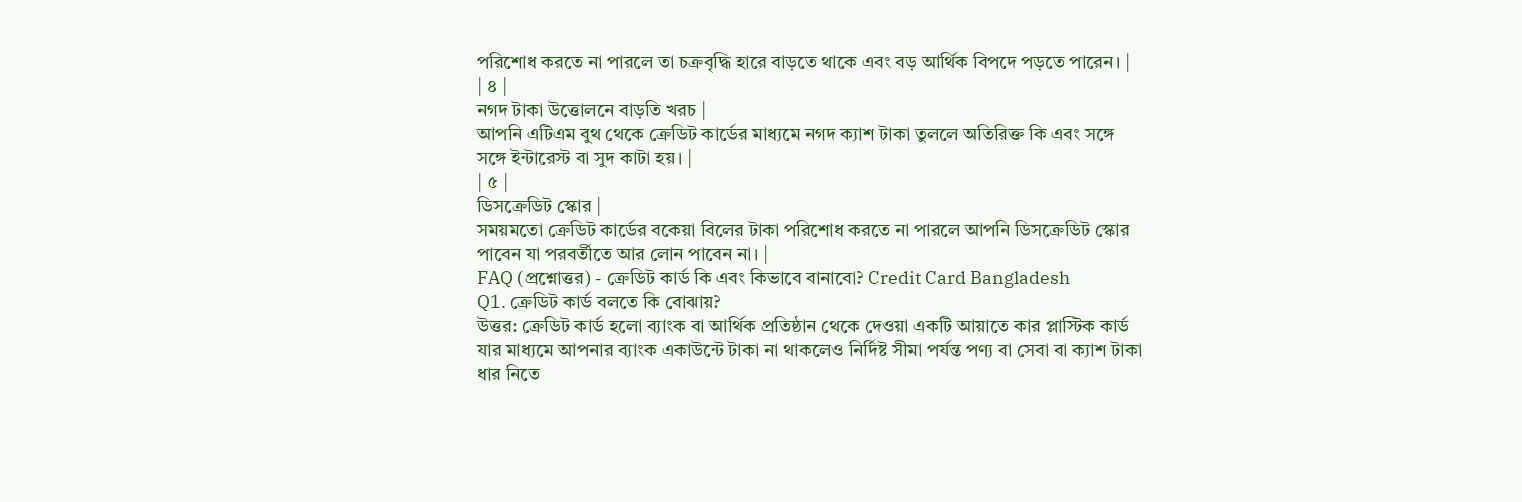পরিশোধ করতে না পারলে তা চক্রবৃদ্ধি হারে বাড়তে থাকে এবং বড় আর্থিক বিপদে পড়তে পারেন। |
| ৪ |
নগদ টাকা উত্তোলনে বাড়তি খরচ |
আপনি এটিএম বুথ থেকে ক্রেডিট কার্ডের মাধ্যমে নগদ ক্যাশ টাকা তুললে অতিরিক্ত কি এবং সঙ্গে সঙ্গে ইন্টারেস্ট বা সুদ কাটা হয়। |
| ৫ |
ডিসক্রেডিট স্কোর |
সময়মতো ক্রেডিট কার্ডের বকেয়া বিলের টাকা পরিশোধ করতে না পারলে আপনি ডিসক্রেডিট স্কোর পাবেন যা পরবর্তীতে আর লোন পাবেন না। |
FAQ (প্রশ্নোত্তর) - ক্রেডিট কার্ড কি এবং কিভাবে বানাবো? Credit Card Bangladesh
Q1. ক্রেডিট কার্ড বলতে কি বোঝায়?
উত্তর: ক্রেডিট কার্ড হলো ব্যাংক বা আর্থিক প্রতিষ্ঠান থেকে দেওয়া একটি আয়াতে কার প্লাস্টিক কার্ড যার মাধ্যমে আপনার ব্যাংক একাউন্টে টাকা না থাকলেও নির্দিষ্ট সীমা পর্যন্ত পণ্য বা সেবা বা ক্যাশ টাকা ধার নিতে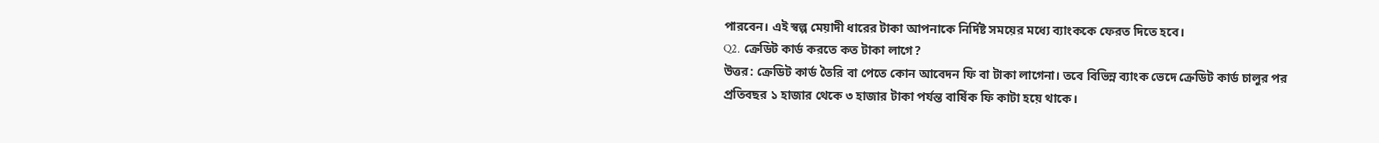পারবেন। এই স্বল্প মেয়াদী ধারের টাকা আপনাকে নির্দিষ্ট সময়ের মধ্যে ব্যাংককে ফেরত দিতে হবে।
Q2. ক্রেডিট কার্ড করতে কত টাকা লাগে?
উত্তর: ক্রেডিট কার্ড তৈরি বা পেতে কোন আবেদন ফি বা টাকা লাগেনা। তবে বিভিন্ন ব্যাংক ভেদে ক্রেডিট কার্ড চালুর পর প্রতিবছর ১ হাজার থেকে ৩ হাজার টাকা পর্যন্ত বার্ষিক ফি কাটা হয়ে থাকে।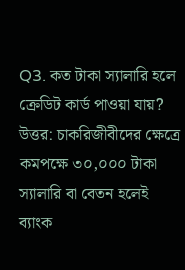Q3. কত টাকা স্যালারি হলে ক্রেডিট কার্ড পাওয়া যায়?
উত্তর: চাকরিজীবীদের ক্ষেত্রে কমপক্ষে ৩০,০০০ টাকা স্যালারি বা বেতন হলেই ব্যাংক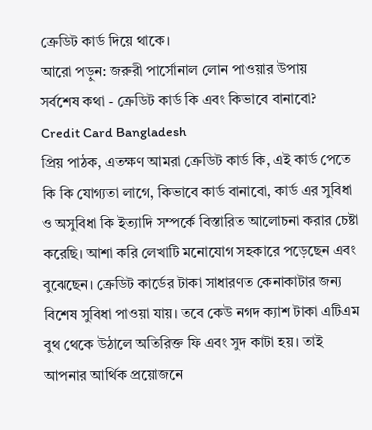ক্রেডিট কার্ড দিয়ে থাকে।
আরো পড়ুন: জরুরী পার্সোনাল লোন পাওয়ার উপায়
সর্বশেষ কথা - ক্রেডিট কার্ড কি এবং কিভাবে বানাবো? Credit Card Bangladesh
প্রিয় পাঠক, এতক্ষণ আমরা ক্রেডিট কার্ড কি, এই কার্ড পেতে কি কি যোগ্যতা লাগে, কিভাবে কার্ড বানাবো, কার্ড এর সুবিধা ও অসুবিধা কি ইত্যাদি সম্পর্কে বিস্তারিত আলোচনা করার চেষ্টা করেছি। আশা করি লেখাটি মনোযোগ সহকারে পড়েছেন এবং বুঝেছেন। ক্রেডিট কার্ডের টাকা সাধারণত কেনাকাটার জন্য বিশেষ সুবিধা পাওয়া যায়। তবে কেউ নগদ ক্যাশ টাকা এটিএম বুথ থেকে উঠালে অতিরিক্ত ফি এবং সুদ কাটা হয়। তাই আপনার আর্থিক প্রয়োজনে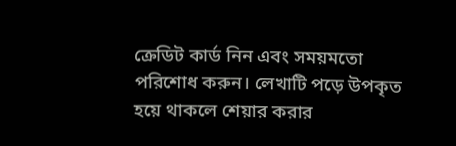ক্রেডিট কার্ড নিন এবং সময়মতো পরিশোধ করুন। লেখাটি পড়ে উপকৃত হয়ে থাকলে শেয়ার করার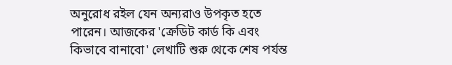অনুরোধ রইল যেন অন্যরাও উপকৃত হতে পারেন। আজকের 'ক্রেডিট কার্ড কি এবং কিভাবে বানাবো' লেখাটি শুরু থেকে শেষ পর্যন্ত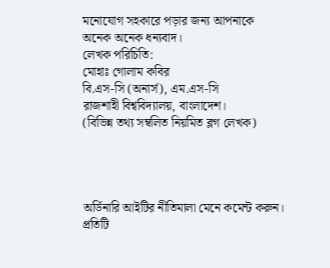মনোযোগ সহকারে পড়ার জন্য আপনাকে অনেক অনেক ধন্যবাদ।
লেখক পরিচিতি:
মোহাঃ গোলাম কবির
বি.এস-সি (অনার্স), এম.এস-সি
রাজশাহী বিশ্ববিদ্যালয়, বাংলাদেশ।
(বিভিন্ন তথ্য সম্বলিত নিয়মিত ব্লগ লেখক)




অর্ডিনারি আইটির নীতিমালা মেনে কমেন্ট করুন। প্রতিটি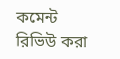কমেন্ট রিভিউ করা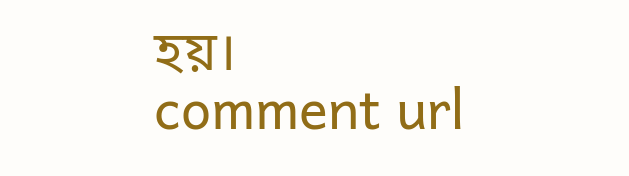হয়।
comment url